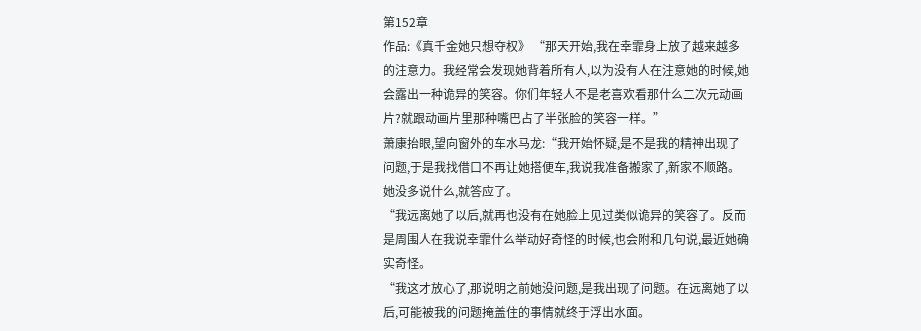第152章
作品:《真千金她只想夺权》 “那天开始,我在幸霏身上放了越来越多的注意力。我经常会发现她背着所有人,以为没有人在注意她的时候,她会露出一种诡异的笑容。你们年轻人不是老喜欢看那什么二次元动画片?就跟动画片里那种嘴巴占了半张脸的笑容一样。”
萧康抬眼,望向窗外的车水马龙:“我开始怀疑,是不是我的精神出现了问题,于是我找借口不再让她搭便车,我说我准备搬家了,新家不顺路。她没多说什么,就答应了。
“我远离她了以后,就再也没有在她脸上见过类似诡异的笑容了。反而是周围人在我说幸霏什么举动好奇怪的时候,也会附和几句说,最近她确实奇怪。
“我这才放心了,那说明之前她没问题,是我出现了问题。在远离她了以后,可能被我的问题掩盖住的事情就终于浮出水面。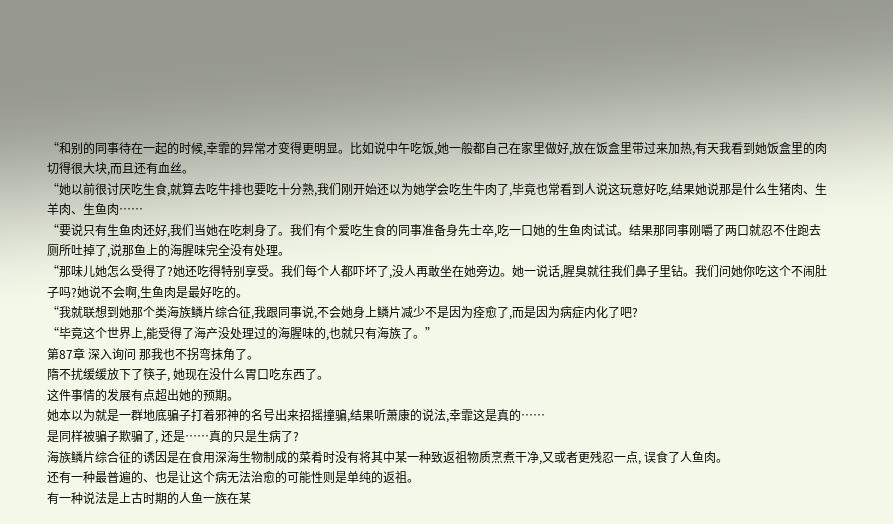“和别的同事待在一起的时候,幸霏的异常才变得更明显。比如说中午吃饭,她一般都自己在家里做好,放在饭盒里带过来加热,有天我看到她饭盒里的肉切得很大块,而且还有血丝。
“她以前很讨厌吃生食,就算去吃牛排也要吃十分熟,我们刚开始还以为她学会吃生牛肉了,毕竟也常看到人说这玩意好吃,结果她说那是什么生猪肉、生羊肉、生鱼肉……
“要说只有生鱼肉还好,我们当她在吃刺身了。我们有个爱吃生食的同事准备身先士卒,吃一口她的生鱼肉试试。结果那同事刚嚼了两口就忍不住跑去厕所吐掉了,说那鱼上的海腥味完全没有处理。
“那味儿她怎么受得了?她还吃得特别享受。我们每个人都吓坏了,没人再敢坐在她旁边。她一说话,腥臭就往我们鼻子里钻。我们问她你吃这个不闹肚子吗?她说不会啊,生鱼肉是最好吃的。
“我就联想到她那个类海族鳞片综合征,我跟同事说,不会她身上鳞片减少不是因为痊愈了,而是因为病症内化了吧?
“毕竟这个世界上,能受得了海产没处理过的海腥味的,也就只有海族了。”
第87章 深入询问 那我也不拐弯抹角了。
隋不扰缓缓放下了筷子, 她现在没什么胃口吃东西了。
这件事情的发展有点超出她的预期。
她本以为就是一群地底骗子打着邪神的名号出来招摇撞骗,结果听萧康的说法,幸霏这是真的……
是同样被骗子欺骗了, 还是……真的只是生病了?
海族鳞片综合征的诱因是在食用深海生物制成的菜肴时没有将其中某一种致返祖物质烹煮干净,又或者更残忍一点, 误食了人鱼肉。
还有一种最普遍的、也是让这个病无法治愈的可能性则是单纯的返祖。
有一种说法是上古时期的人鱼一族在某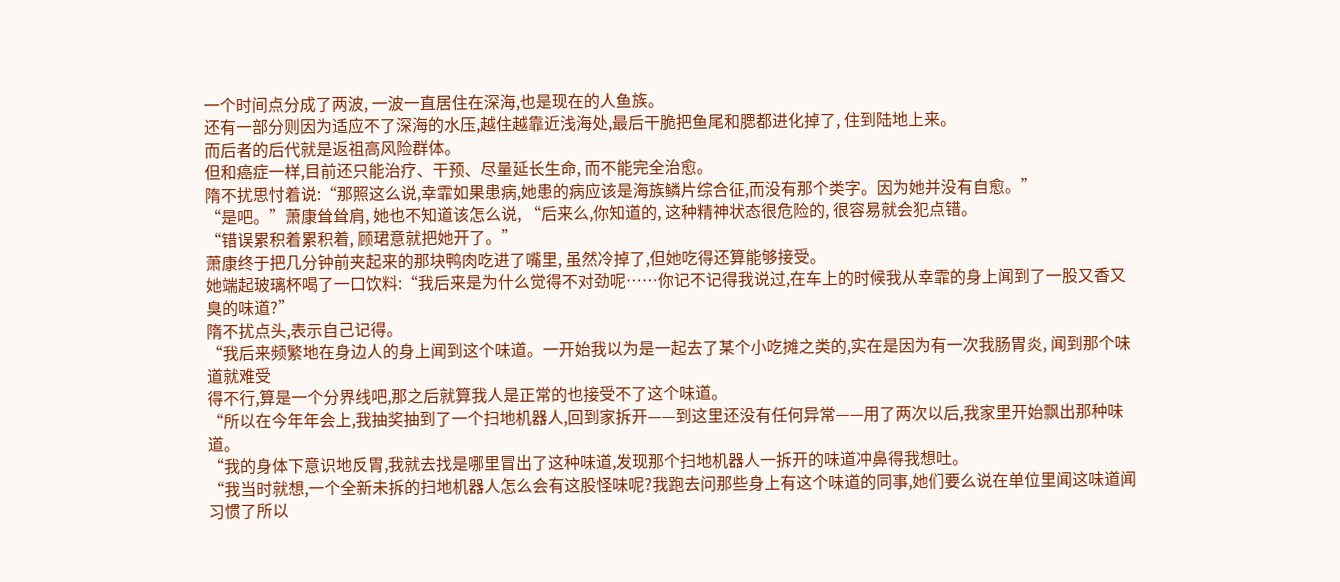一个时间点分成了两波, 一波一直居住在深海,也是现在的人鱼族。
还有一部分则因为适应不了深海的水压,越住越靠近浅海处,最后干脆把鱼尾和腮都进化掉了, 住到陆地上来。
而后者的后代就是返祖高风险群体。
但和癌症一样,目前还只能治疗、干预、尽量延长生命, 而不能完全治愈。
隋不扰思忖着说:“那照这么说,幸霏如果患病,她患的病应该是海族鳞片综合征,而没有那个类字。因为她并没有自愈。”
“是吧。”萧康耸耸肩, 她也不知道该怎么说, “后来么,你知道的, 这种精神状态很危险的, 很容易就会犯点错。
“错误累积着累积着, 顾珺意就把她开了。”
萧康终于把几分钟前夹起来的那块鸭肉吃进了嘴里, 虽然冷掉了,但她吃得还算能够接受。
她端起玻璃杯喝了一口饮料:“我后来是为什么觉得不对劲呢……你记不记得我说过,在车上的时候我从幸霏的身上闻到了一股又香又臭的味道?”
隋不扰点头,表示自己记得。
“我后来频繁地在身边人的身上闻到这个味道。一开始我以为是一起去了某个小吃摊之类的,实在是因为有一次我肠胃炎, 闻到那个味道就难受
得不行,算是一个分界线吧,那之后就算我人是正常的也接受不了这个味道。
“所以在今年年会上,我抽奖抽到了一个扫地机器人,回到家拆开——到这里还没有任何异常——用了两次以后,我家里开始飘出那种味道。
“我的身体下意识地反胃,我就去找是哪里冒出了这种味道,发现那个扫地机器人一拆开的味道冲鼻得我想吐。
“我当时就想,一个全新未拆的扫地机器人怎么会有这股怪味呢?我跑去问那些身上有这个味道的同事,她们要么说在单位里闻这味道闻习惯了所以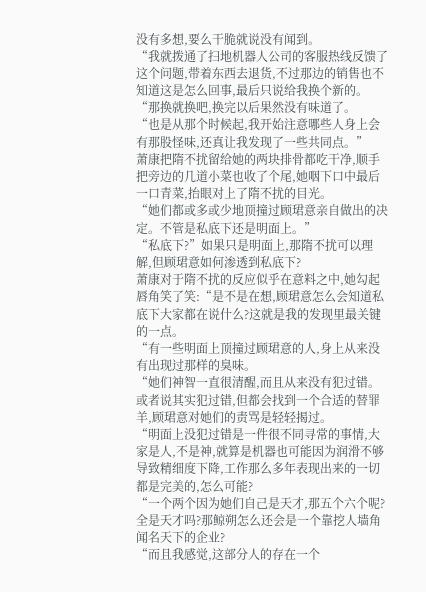没有多想,要么干脆就说没有闻到。
“我就拨通了扫地机器人公司的客服热线反馈了这个问题,带着东西去退货,不过那边的销售也不知道这是怎么回事,最后只说给我换个新的。
“那换就换吧,换完以后果然没有味道了。
“也是从那个时候起,我开始注意哪些人身上会有那股怪味,还真让我发现了一些共同点。”
萧康把隋不扰留给她的两块排骨都吃干净,顺手把旁边的几道小菜也收了个尾,她咽下口中最后一口青菜,抬眼对上了隋不扰的目光。
“她们都或多或少地顶撞过顾珺意亲自做出的决定。不管是私底下还是明面上。”
“私底下?”如果只是明面上,那隋不扰可以理解,但顾珺意如何渗透到私底下?
萧康对于隋不扰的反应似乎在意料之中,她勾起唇角笑了笑:“是不是在想,顾珺意怎么会知道私底下大家都在说什么?这就是我的发现里最关键的一点。
“有一些明面上顶撞过顾珺意的人,身上从来没有出现过那样的臭味。
“她们神智一直很清醒,而且从来没有犯过错。或者说其实犯过错,但都会找到一个合适的替罪羊,顾珺意对她们的责骂是轻轻揭过。
“明面上没犯过错是一件很不同寻常的事情,大家是人,不是神,就算是机器也可能因为润滑不够导致精细度下降,工作那么多年表现出来的一切都是完美的,怎么可能?
“一个两个因为她们自己是天才,那五个六个呢?全是天才吗?那鲸朔怎么还会是一个靠挖人墙角闻名天下的企业?
“而且我感觉,这部分人的存在一个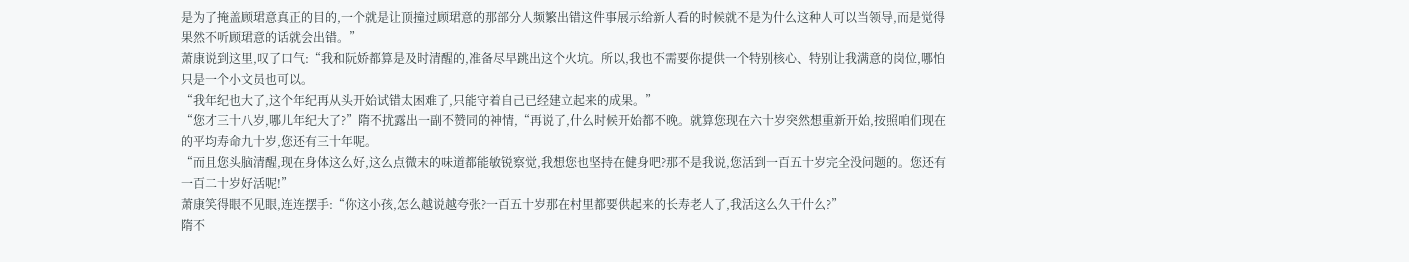是为了掩盖顾珺意真正的目的,一个就是让顶撞过顾珺意的那部分人频繁出错这件事展示给新人看的时候就不是为什么这种人可以当领导,而是觉得果然不听顾珺意的话就会出错。”
萧康说到这里,叹了口气:“我和阮娇都算是及时清醒的,准备尽早跳出这个火坑。所以,我也不需要你提供一个特别核心、特别让我满意的岗位,哪怕只是一个小文员也可以。
“我年纪也大了,这个年纪再从头开始试错太困难了,只能守着自己已经建立起来的成果。”
“您才三十八岁,哪儿年纪大了?”隋不扰露出一副不赞同的神情,“再说了,什么时候开始都不晚。就算您现在六十岁突然想重新开始,按照咱们现在的平均寿命九十岁,您还有三十年呢。
“而且您头脑清醒,现在身体这么好,这么点微末的味道都能敏锐察觉,我想您也坚持在健身吧?那不是我说,您活到一百五十岁完全没问题的。您还有一百二十岁好活呢!”
萧康笑得眼不见眼,连连摆手:“你这小孩,怎么越说越夸张?一百五十岁那在村里都要供起来的长寿老人了,我活这么久干什么?”
隋不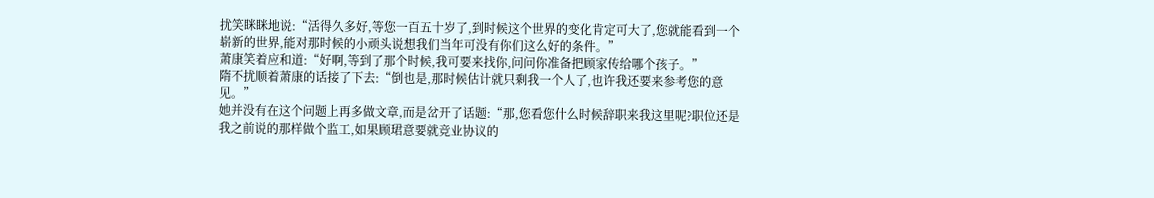扰笑眯眯地说:“活得久多好,等您一百五十岁了,到时候这个世界的变化肯定可大了,您就能看到一个崭新的世界,能对那时候的小顽头说想我们当年可没有你们这么好的条件。”
萧康笑着应和道:“好啊,等到了那个时候,我可要来找你,问问你准备把顾家传给哪个孩子。”
隋不扰顺着萧康的话接了下去:“倒也是,那时候估计就只剩我一个人了,也许我还要来参考您的意见。”
她并没有在这个问题上再多做文章,而是岔开了话题:“那,您看您什么时候辞职来我这里呢?职位还是我之前说的那样做个监工,如果顾珺意要就竞业协议的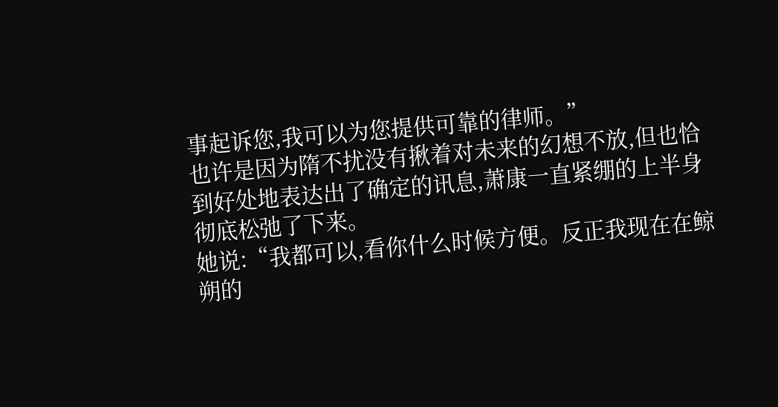事起诉您,我可以为您提供可靠的律师。”
也许是因为隋不扰没有揪着对未来的幻想不放,但也恰到好处地表达出了确定的讯息,萧康一直紧绷的上半身彻底松弛了下来。
她说:“我都可以,看你什么时候方便。反正我现在在鲸朔的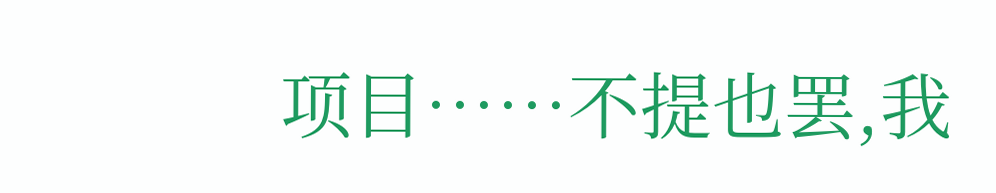项目……不提也罢,我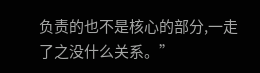负责的也不是核心的部分,一走了之没什么关系。”